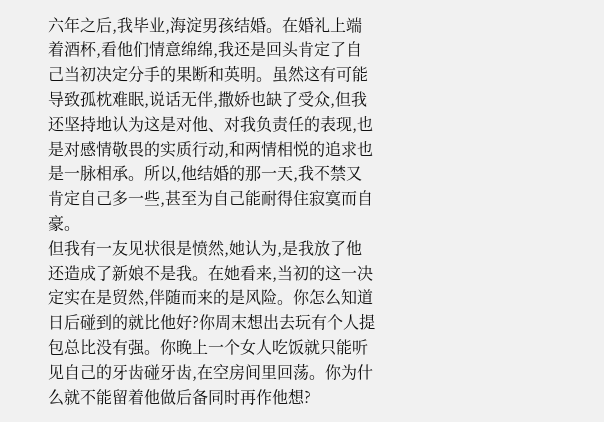六年之后,我毕业,海淀男孩结婚。在婚礼上端着酒杯,看他们情意绵绵,我还是回头肯定了自己当初决定分手的果断和英明。虽然这有可能导致孤枕难眠,说话无伴,撒娇也缺了受众,但我还坚持地认为这是对他、对我负责任的表现,也是对感情敬畏的实质行动,和两情相悦的追求也是一脉相承。所以,他结婚的那一天,我不禁又肯定自己多一些,甚至为自己能耐得住寂寞而自豪。
但我有一友见状很是愤然,她认为,是我放了他还造成了新娘不是我。在她看来,当初的这一决定实在是贸然,伴随而来的是风险。你怎么知道日后碰到的就比他好?你周末想出去玩有个人提包总比没有强。你晚上一个女人吃饭就只能听见自己的牙齿碰牙齿,在空房间里回荡。你为什么就不能留着他做后备同时再作他想?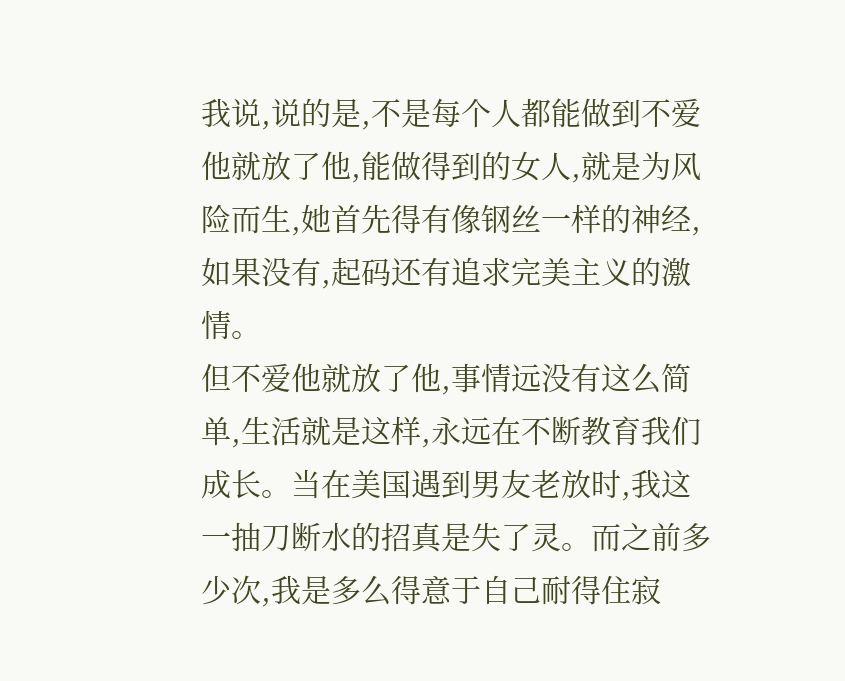我说,说的是,不是每个人都能做到不爱他就放了他,能做得到的女人,就是为风险而生,她首先得有像钢丝一样的神经,如果没有,起码还有追求完美主义的激情。
但不爱他就放了他,事情远没有这么简单,生活就是这样,永远在不断教育我们成长。当在美国遇到男友老放时,我这一抽刀断水的招真是失了灵。而之前多少次,我是多么得意于自己耐得住寂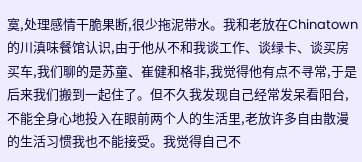寞,处理感情干脆果断,很少拖泥带水。我和老放在Chinatown的川滇味餐馆认识,由于他从不和我谈工作、谈绿卡、谈买房买车,我们聊的是苏童、崔健和格非,我觉得他有点不寻常,于是后来我们搬到一起住了。但不久我发现自己经常发呆看阳台,不能全身心地投入在眼前两个人的生活里,老放许多自由散漫的生活习惯我也不能接受。我觉得自己不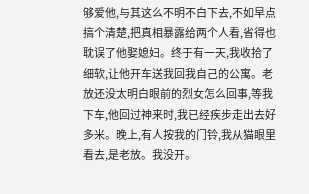够爱他,与其这么不明不白下去,不如早点搞个清楚,把真相暴露给两个人看,省得也耽误了他娶媳妇。终于有一天,我收拾了细软,让他开车送我回我自己的公寓。老放还没太明白眼前的烈女怎么回事,等我下车,他回过神来时,我已经疾步走出去好多米。晚上,有人按我的门铃,我从猫眼里看去,是老放。我没开。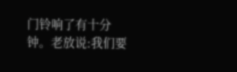门铃响了有十分钟。老放说:我们要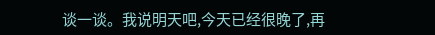谈一谈。我说明天吧,今天已经很晚了,再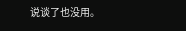说谈了也没用。